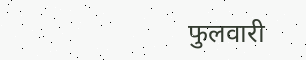फुलवारी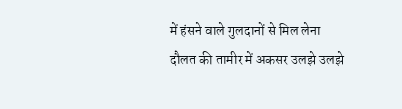में हंसने वाले गुलदानों से मिल लेना
दौलत की तामीर में अकसर उलझे उलझे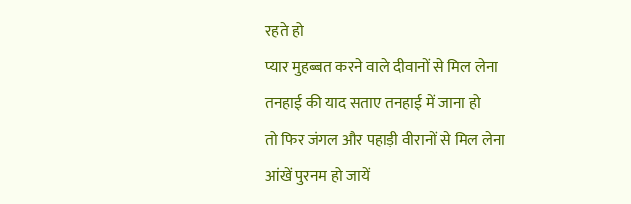रहते हो
प्यार मुहब्बत करने वाले दीवानों से मिल लेना
तनहाई की याद सताए तनहाई में जाना हो
तो फिर जंगल और पहाड़ी वीरानों से मिल लेना
आंखें पुरनम हो जायें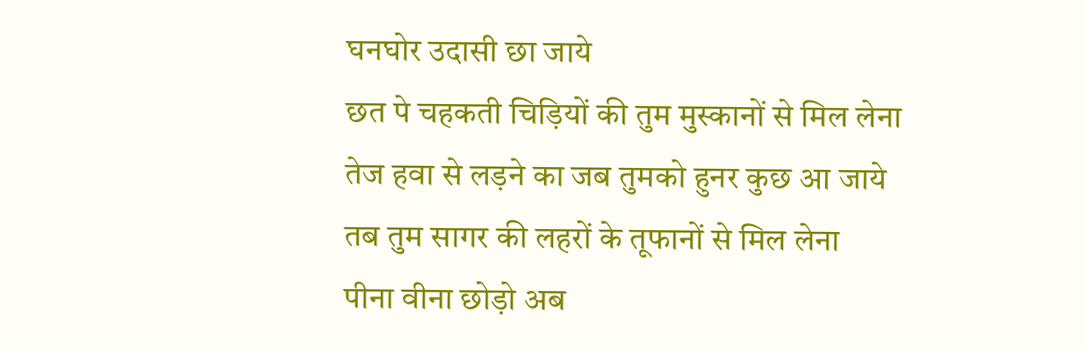घनघोर उदासी छा जाये
छत पे चहकती चिड़ियों की तुम मुस्कानों से मिल लेना
तेज हवा से लड़ने का जब तुमको हुनर कुछ आ जाये
तब तुम सागर की लहरों के तूफानों से मिल लेना
पीना वीना छोड़ो अब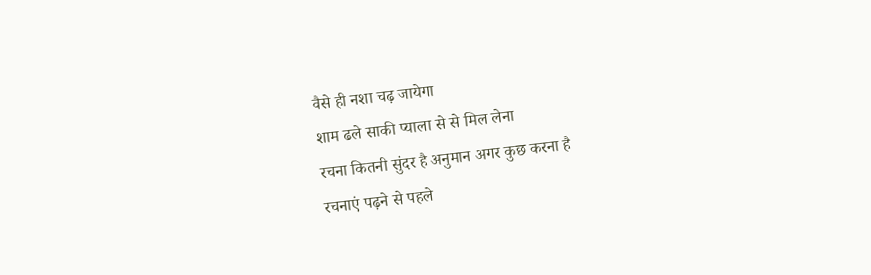वैसे ही नशा चढ़ जायेगा
शाम ढले साकी प्याला से से मिल लेना
रचना कितनी सुंदर है अनुमान अगर कुछ करना है
रचनाएं पढ़ने से पहले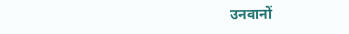उनवानों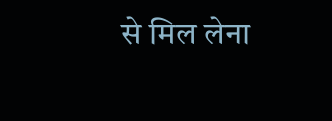से मिल लेना